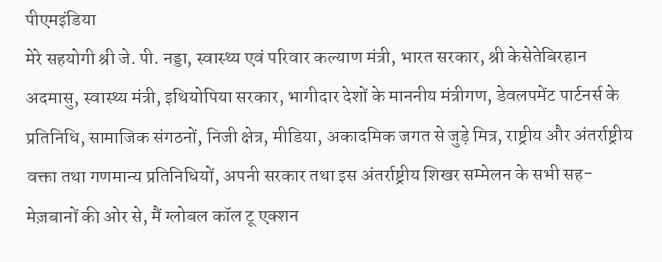पीएमइंडिया
मेरे सहयोगी श्री जे. पी. नड्डा, स्वास्थ्य एवं परिवार कल्याण मंत्री, भारत सरकार, श्री केसेतेबिरहान अदमासु, स्वास्थ्य मंत्री, इथियोपिया सरकार, भागीदार देशों के माननीय मंत्रीगण, डेवलपमेंट पार्टनर्स के प्रतिनिधि, सामाजिक संगठनों, निजी क्षेत्र, मीडिया, अकादमिक जगत से जुड़े मित्र, राष्ट्रीय और अंतर्राष्ट्रीय वक्ता तथा गणमान्य प्रतिनिधियों, अपनी सरकार तथा इस अंतर्राष्ट्रीय शिखर सम्मेलन के सभी सह-मेज़बानों की ओर से, मैं ग्लोबल कॉल टू एक्शन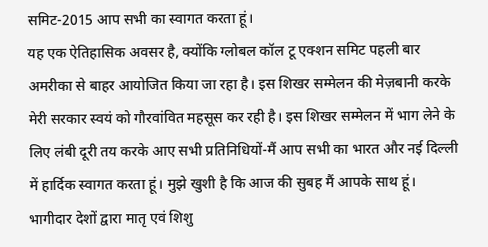समिट-2015 आप सभी का स्वागत करता हूं।
यह एक ऐतिहासिक अवसर है, क्योंकि ग्लोबल कॉल टू एक्शन समिट पहली बार अमरीका से बाहर आयोजित किया जा रहा है। इस शिखर सम्मेलन की मेज़बानी करके मेरी सरकार स्वयं को गौरवांवित महसूस कर रही है। इस शिखर सम्मेलन में भाग लेने के लिए लंबी दूरी तय करके आए सभी प्रतिनिधियों-मैं आप सभी का भारत और नई दिल्ली में हार्दिक स्वागत करता हूं। मुझे खुशी है कि आज की सुबह मैं आपके साथ हूं।
भागीदार देशों द्वारा मातृ एवं शिशु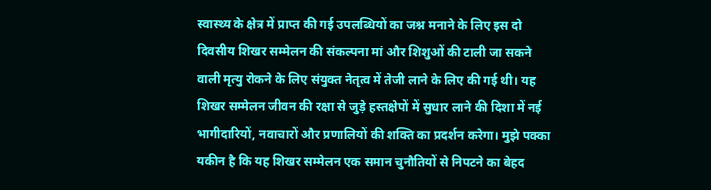स्वास्थ्य के क्षेत्र में प्राप्त की गई उपलब्धियों का जश्न मनाने के लिए इस दो दिवसीय शिखर सम्मेलन की संकल्पना मां और शिशुओं की टाली जा सकने वाली मृत्यु रोकने के लिए संयुक्त नेतृत्व में तेजी लाने के लिए की गई थी। यह शिखर सम्मेलन जीवन की रक्षा से जुड़े हस्तक्षेपों में सुधार लाने की दिशा में नई भागीदारियों, नवाचारों और प्रणालियों की शक्ति का प्रदर्शन करेगा। मुझे पक्का यकीन है कि यह शिखर सम्मेलन एक समान चुनौतियों से निपटने का बेहद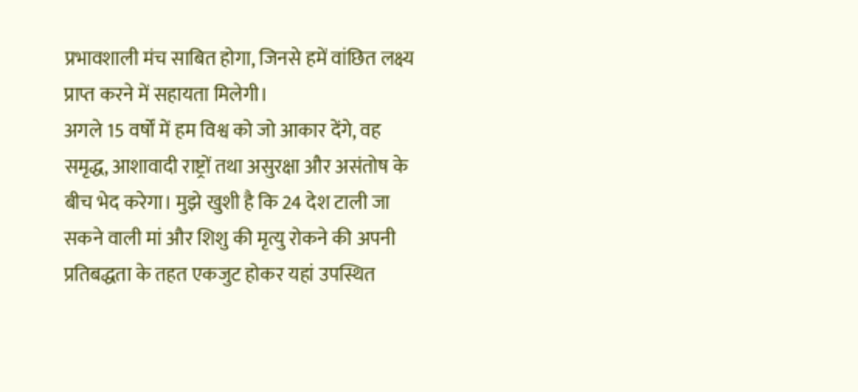प्रभावशाली मंच साबित होगा, जिनसे हमें वांछित लक्ष्य प्राप्त करने में सहायता मिलेगी।
अगले 15 वर्षों में हम विश्व को जो आकार देंगे, वह समृद्ध, आशावादी राष्ट्रों तथा असुरक्षा और असंतोष के बीच भेद करेगा। मुझे खुशी है कि 24 देश टाली जा सकने वाली मां और शिशु की मृत्यु रोकने की अपनी प्रतिबद्धता के तहत एकजुट होकर यहां उपस्थित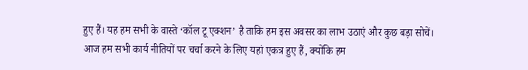हुए हैं। यह हम सभी के वास्ते ‘कॉल टू एक्शन’ है ताकि हम इस अवसर का लाभ उठाएं और कुछ बड़ा सोचें।
आज हम सभी कार्य नीतियों पर चर्चा करने के लिए यहां एकत्र हुए हैं, क्योंकि हम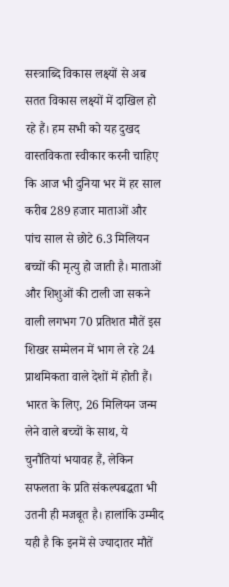सस्त्राब्दि विकास लक्ष्यों से अब सतत विकास लक्ष्यों में दाखिल हो रहे हैं। हम सभी को यह दुखद वास्तविकता स्वीकार करनी चाहिए कि आज भी दुनिया भर में हर साल करीब 289 हजार माताओं और पांच साल से छोटे 6.3 मिलियन बच्चों की मृत्यु हो जाती है। माताओं और शिशुओं की टाली जा सकने वाली लगभग 70 प्रतिशत मौतें इस शिखर सम्मेलन में भाग ले रहे 24 प्राथमिकता वाले देशों में होती हैं। भारत के लिए, 26 मिलियन जन्म लेने वाले बच्चों के साथ, ये चुनौतियां भयावह हैं, लेकिन सफलता के प्रति संकल्पबद्धता भी उतनी ही मजबूत है। हालांकि उम्मीद यही है कि इनमें से ज्यादातर मौतें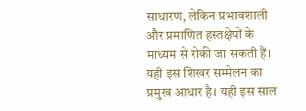साधारण, लेकिन प्रभावशाली और प्रमाणित हस्तक्षेपों के माध्यम से रोकी जा सकती हैं। यही इस शिखर सम्मेलन का प्रमुख आधार है। यही इस साल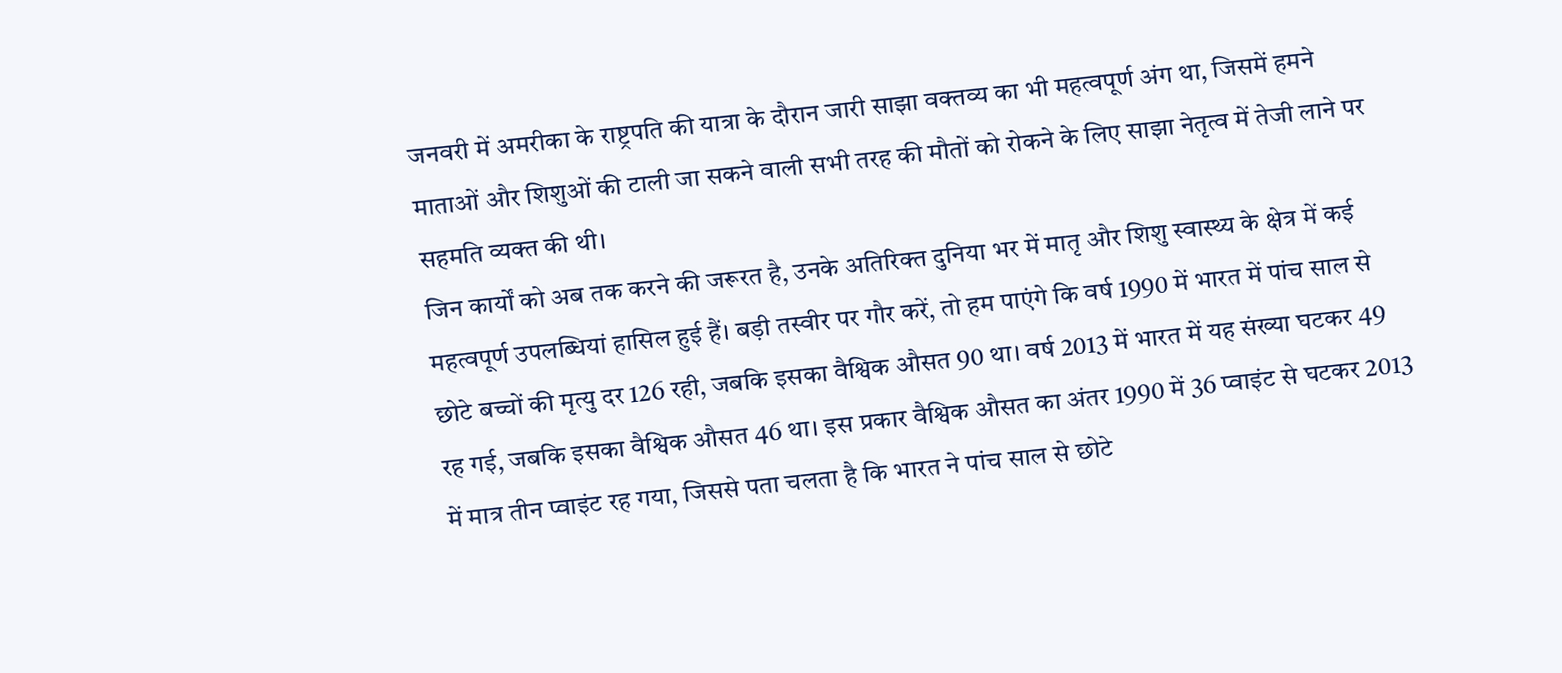जनवरी में अमरीका के राष्ट्रपति की यात्रा के दौरान जारी साझा वक्तव्य का भी महत्वपूर्ण अंग था, जिसमें हमने माताओं और शिशुओं की टाली जा सकने वाली सभी तरह की मौतों को रोकने के लिए साझा नेतृत्व में तेजी लाने पर सहमति व्यक्त की थी।
जिन कार्यों को अब तक करने की जरूरत है, उनके अतिरिक्त दुनिया भर में मातृ और शिशु स्वास्थ्य के क्षेत्र में कई महत्वपूर्ण उपलब्धियां हासिल हुई हैं। बड़ी तस्वीर पर गौर करें, तो हम पाएंगे कि वर्ष 1990 में भारत में पांच साल से छोटे बच्चों की मृत्यु दर 126 रही, जबकि इसका वैश्विक औसत 90 था। वर्ष 2013 में भारत में यह संख्या घटकर 49 रह गई, जबकि इसका वैश्विक औसत 46 था। इस प्रकार वैश्विक औसत का अंतर 1990 में 36 प्वाइंट से घटकर 2013 में मात्र तीन प्वाइंट रह गया, जिससे पता चलता है कि भारत ने पांच साल से छोटे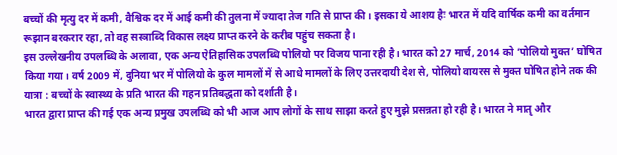बच्चों की मृत्यु दर में कमी, वैश्विक दर में आई कमी की तुलना में ज्यादा तेज गति से प्राप्त की। इसका ये आशय हैः भारत में यदि वार्षिक कमी का वर्तमान रूझान बरकरार रहा, तो वह सस्त्राब्दि विकास लक्ष्य प्राप्त करने के करीब पहुंच सकता है।
इस उल्लेखनीय उपलब्धि के अलावा, एक अन्य ऐतिहासिक उपलब्धि पोलियो पर विजय पाना रही है। भारत को 27 मार्च, 2014 को ‘पोलियो मुक्त’ घोषित किया गया। वर्ष 2009 में, दुनिया भर में पोलियो के कुल मामलों में से आधे मामलों के लिए उत्तरदायी देश से, पोलियो वायरस से मुक्त घोषित होने तक की यात्रा : बच्चों के स्वास्थ्य के प्रति भारत की गहन प्रतिबद्धता को दर्शाती है।
भारत द्वारा प्राप्त की गई एक अन्य प्रमुख उपलब्धि को भी आज आप लोगों के साथ साझा करते हुए मुझे प्रसन्नता हो रही है। भारत ने मातृ और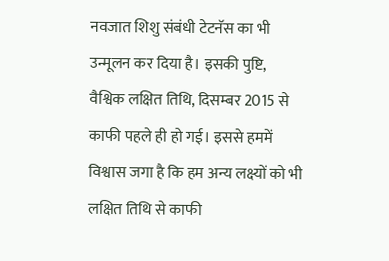नवजात शिशु संबंधी टेटनॅस का भी उन्मूलन कर दिया है। इसकी पुष्टि, वैश्विक लक्षित तिथि, दिसम्बर 2015 से काफी पहले ही हो गई। इससे हममें विश्वास जगा है कि हम अन्य लक्ष्यों को भी लक्षित तिथि से काफी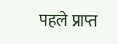पहले प्राप्त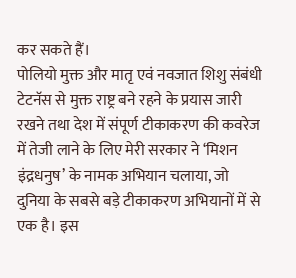कर सकते हैं।
पोलियो मुक्त और मातृ एवं नवजात शिशु संबंधी टेटनॅस से मुक्त राष्ट्र बने रहने के प्रयास जारी रखने तथा देश में संपूर्ण टीकाकरण की कवरेज में तेजी लाने के लिए मेरी सरकार ने ‘मिशन इंद्रधनुष’ के नामक अभियान चलाया, जो दुनिया के सबसे बड़े टीकाकरण अभियानों में से एक है। इस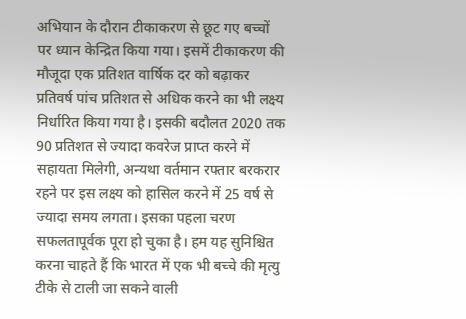अभियान के दौरान टीकाकरण से छूट गए बच्चों पर ध्यान केन्द्रित किया गया। इसमें टीकाकरण की मौजूदा एक प्रतिशत वार्षिक दर को बढ़ाकर प्रतिवर्ष पांच प्रतिशत से अधिक करने का भी लक्ष्य निर्धारित किया गया है। इसकी बदौलत 2020 तक 90 प्रतिशत से ज्यादा कवरेज प्राप्त करने में सहायता मिलेगी, अन्यथा वर्तमान रफ्तार बरकरार रहने पर इस लक्ष्य को हासिल करने में 25 वर्ष से ज्यादा समय लगता। इसका पहला चरण सफलतापूर्वक पूरा हो चुका है। हम यह सुनिश्चित करना चाहते हैं कि भारत में एक भी बच्चे की मृत्यु टीके से टाली जा सकने वाली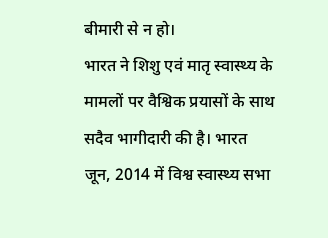बीमारी से न हो।
भारत ने शिशु एवं मातृ स्वास्थ्य के मामलों पर वैश्विक प्रयासों के साथ सदैव भागीदारी की है। भारत जून, 2014 में विश्व स्वास्थ्य सभा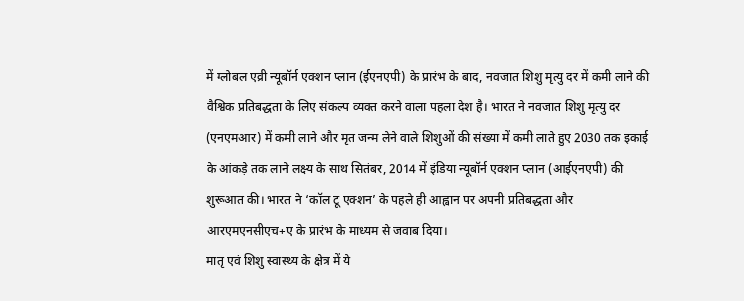में ग्लोबल एव्री न्यूबॉर्न एक्शन प्लान (ईएनएपी) के प्रारंभ के बाद, नवजात शिशु मृत्यु दर में कमी लाने की वैश्विक प्रतिबद्धता के लिए संकल्प व्यक्त करने वाला पहला देश है। भारत ने नवजात शिशु मृत्यु दर (एनएमआर) में कमी लाने और मृत जन्म लेने वाले शिशुओं की संख्या में कमी लाते हुए 2030 तक इकाई के आंकड़े तक लाने लक्ष्य के साथ सितंबर, 2014 में इंडिया न्यूबॉर्न एक्शन प्लान (आईएनएपी) की शुरूआत की। भारत ने ‘कॉल टू एक्शन’ के पहले ही आह्वान पर अपनी प्रतिबद्धता और आरएमएनसीएच+ए के प्रारंभ के माध्यम से जवाब दिया।
मातृ एवं शिशु स्वास्थ्य के क्षेत्र में ये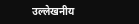उल्लेखनीय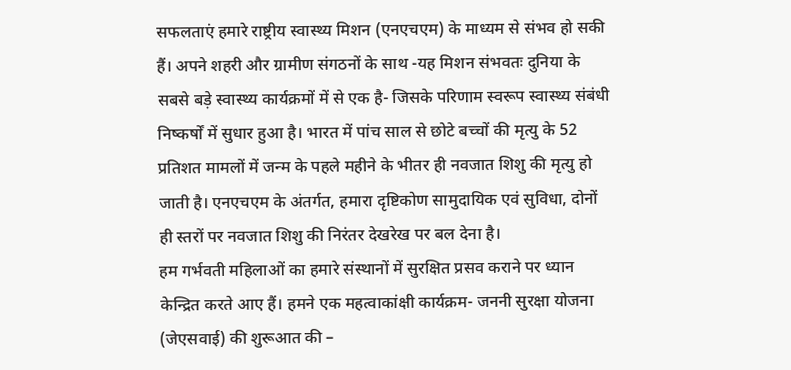सफलताएं हमारे राष्ट्रीय स्वास्थ्य मिशन (एनएचएम) के माध्यम से संभव हो सकी हैं। अपने शहरी और ग्रामीण संगठनों के साथ -यह मिशन संभवतः दुनिया के सबसे बड़े स्वास्थ्य कार्यक्रमों में से एक है- जिसके परिणाम स्वरूप स्वास्थ्य संबंधी निष्कर्षों में सुधार हुआ है। भारत में पांच साल से छोटे बच्चों की मृत्यु के 52 प्रतिशत मामलों में जन्म के पहले महीने के भीतर ही नवजात शिशु की मृत्यु हो जाती है। एनएचएम के अंतर्गत, हमारा दृष्टिकोण सामुदायिक एवं सुविधा, दोनों ही स्तरों पर नवजात शिशु की निरंतर देखरेख पर बल देना है।
हम गर्भवती महिलाओं का हमारे संस्थानों में सुरक्षित प्रसव कराने पर ध्यान केन्द्रित करते आए हैं। हमने एक महत्वाकांक्षी कार्यक्रम- जननी सुरक्षा योजना (जेएसवाई) की शुरूआत की –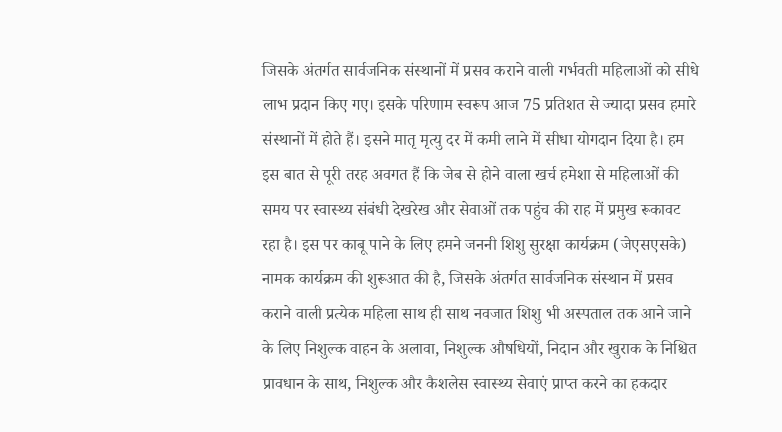जिसके अंतर्गत सार्वजनिक संस्थानों में प्रसव कराने वाली गर्भवती महिलाओं को सीधे लाभ प्रदान किए गए। इसके परिणाम स्वरूप आज 75 प्रतिशत से ज्यादा प्रसव हमारे संस्थानों में होते हैं। इसने मातृ मृत्यु दर में कमी लाने में सीधा योगदान दिया है। हम इस बात से पूरी तरह अवगत हैं कि जेब से होने वाला खर्च हमेशा से महिलाओं की समय पर स्वास्थ्य संबंधी देखरेख और सेवाओं तक पहुंच की राह में प्रमुख रूकावट रहा है। इस पर काबू पाने के लिए हमने जननी शिशु सुरक्षा कार्यक्रम (जेएसएसके) नामक कार्यक्रम की शुरूआत की है, जिसके अंतर्गत सार्वजनिक संस्थान में प्रसव कराने वाली प्रत्येक महिला साथ ही साथ नवजात शिशु भी अस्पताल तक आने जाने के लिए निशुल्क वाहन के अलावा, निशुल्क औषधियों, निदान और खुराक के निश्चित प्रावधान के साथ, निशुल्क और कैशलेस स्वास्थ्य सेवाएं प्राप्त करने का हकदार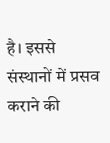है। इससे संस्थानों में प्रसव कराने की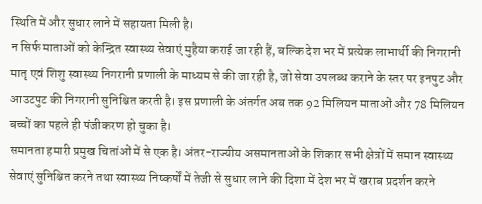स्थिति में और सुधार लाने में सहायता मिली है।
न सिर्फ माताओं को केन्द्रित स्वास्थ्य सेवाएं मुहैया कराई जा रही हैं, बल्कि देश भर में प्रत्येक लाभार्थी की निगरानी मातृ एवं शिशु स्वास्थ्य निगरानी प्रणाली के माध्यम से की जा रही है, जो सेवा उपलब्ध कराने के स्तर पर इनपुट और आउटपुट की निगरानी सुनिश्चित करती है। इस प्रणाली के अंतर्गत अब तक 92 मिलियन माताओं और 78 मिलियन बच्चों का पहले ही पंजीकरण हो चुका है।
समानता हमारी प्रमुख चितांओं में से एक है। अंतर-राज्यीय असमानताओं के शिकार सभी क्षेत्रों में समान स्वास्थ्य सेवाएं सुनिश्चित करने तथा स्वास्थ्य निष्कर्षों में तेजी से सुधार लाने की दिशा में देश भर में खराब प्रदर्शन करने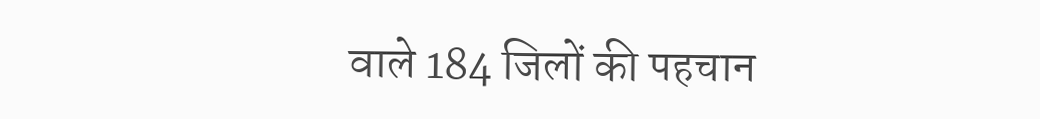वाले 184 जिलों की पहचान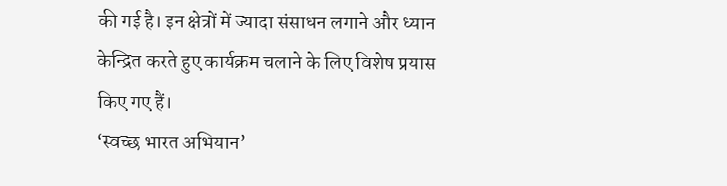की गई है। इन क्षेत्रों में ज्यादा संसाधन लगाने और ध्यान केन्द्रित करते हुए कार्यक्रम चलाने के लिए विशेष प्रयास किए गए हैं।
‘स्वच्छ भारत अभियान’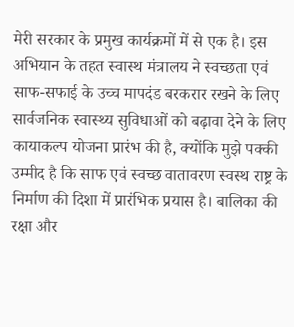मेरी सरकार के प्रमुख कार्यक्रमों में से एक है। इस अभियान के तहत स्वास्थ मंत्रालय ने स्वच्छता एवं साफ-सफाई के उच्च मापदंड बरकरार रखने के लिए सार्वजनिक स्वास्थ्य सुविधाओं को बढ़ावा देने के लिए कायाकल्प योजना प्रारंभ की है, क्योंकि मुझे पक्की उम्मीद है कि साफ एवं स्वच्छ वातावरण स्वस्थ राष्ट्र के निर्माण की दिशा में प्रारंभिक प्रयास है। बालिका की रक्षा और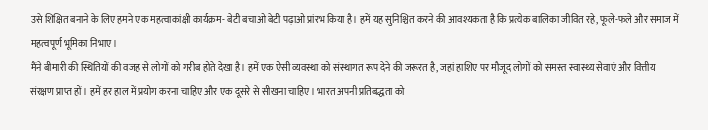उसे शिक्षित बनाने के लिए हमने एक महत्वाकांक्षी कार्यक्रम- बेटी बचाओ बेटी पढ़ाओ प्रांरभ किया है। हमें यह सुनिश्चित करने की आवश्यकता है कि प्रत्येक बालिका जीवित रहे, फूले-फले और समाज में महत्वपूर्ण भूमिका निभाए।
मैंने बीमारी की स्थितियों की वजह से लोगों को गरीब होते देखा है। हमें एक ऐसी व्यवस्था को संस्थागत रूप देने की जरूरत है, जहां हाशिए पर मौजूद लोगों को समस्त स्वास्थ्य सेवाएं और वित्तीय संरक्षण प्राप्त हों। हमें हर हाल में प्रयोग करना चाहिए और एक दूसरे से सीखना चाहिए। भारत अपनी प्रतिबद्धता को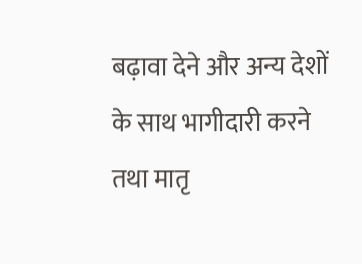बढ़ावा देने और अन्य देशों के साथ भागीदारी करने तथा मातृ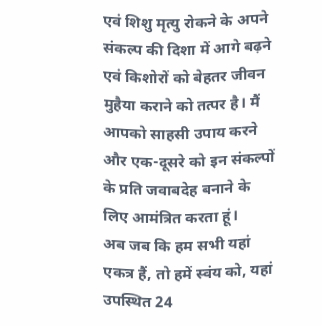एवं शिशु मृत्यु रोकने के अपने संकल्प की दिशा में आगे बढ़ने एवं किशोरों को बेहतर जीवन मुहैया कराने को तत्पर है। मैं आपको साहसी उपाय करने और एक-दूसरे को इन संकल्पों के प्रति जवाबदेह बनाने के लिए आमंत्रित करता हूं।
अब जब कि हम सभी यहां एकत्र हैं, तो हमें स्वंय को, यहां उपस्थित 24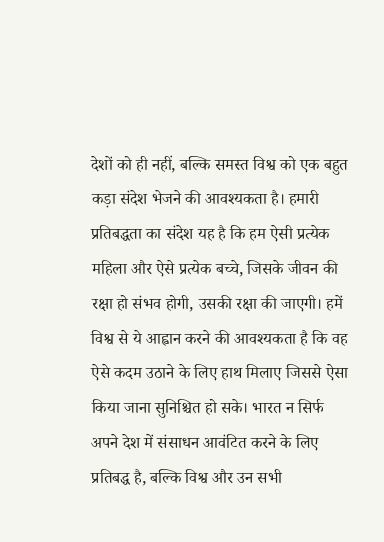देशों को ही नहीं, बल्कि समस्त विश्व को एक बहुत कड़ा संदेश भेजने की आवश्यकता है। हमारी प्रतिबद्धता का संदेश यह है कि हम ऐसी प्रत्येक महिला और ऐसे प्रत्येक बच्चे, जिसके जीवन की रक्षा हो संभव होगी, उसकी रक्षा की जाएगी। हमें विश्व से ये आह्वान करने की आवश्यकता है कि वह ऐसे कदम उठाने के लिए हाथ मिलाए जिससे ऐसा किया जाना सुनिश्चित हो सके। भारत न सिर्फ अपने देश में संसाधन आवंटित करने के लिए प्रतिबद्ध है, बल्कि विश्व और उन सभी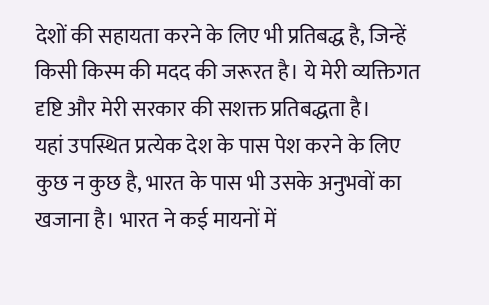देशों की सहायता करने के लिए भी प्रतिबद्ध है, जिन्हें किसी किस्म की मदद की जरूरत है। ये मेरी व्यक्तिगत दृष्टि और मेरी सरकार की सशक्त प्रतिबद्धता है।
यहां उपस्थित प्रत्येक देश के पास पेश करने के लिए कुछ न कुछ है, भारत के पास भी उसके अनुभवों का खजाना है। भारत ने कई मायनों में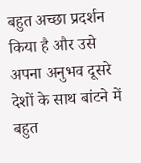बहुत अच्छा प्रदर्शन किया है और उसे अपना अनुभव दूसरे देशों के साथ बांटने में बहुत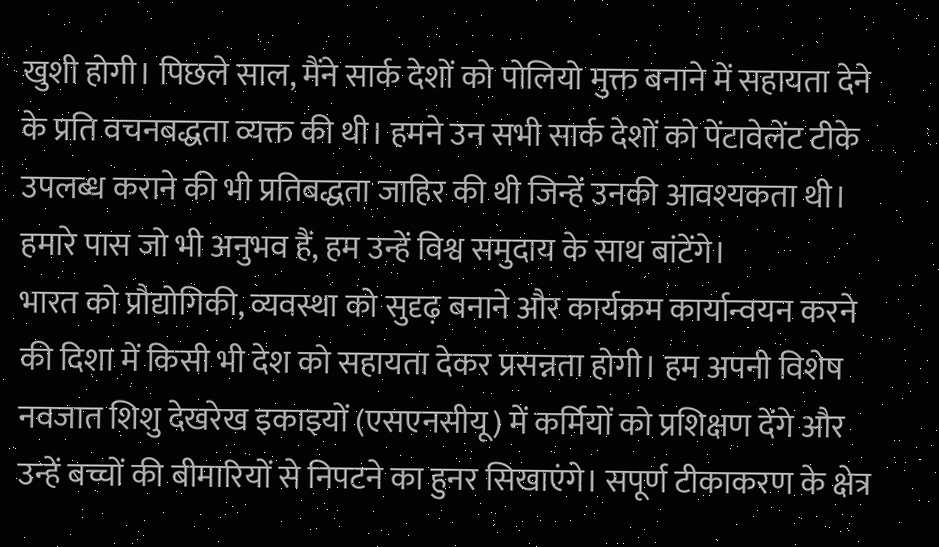खुशी होगी। पिछले साल, मैंने सार्क देशों को पोलियो मुक्त बनाने में सहायता देने के प्रति वचनबद्धता व्यक्त की थी। हमने उन सभी सार्क देशों को पेंटावेलेंट टीके उपलब्ध कराने की भी प्रतिबद्धता जाहिर की थी जिन्हें उनकी आवश्यकता थी। हमारे पास जो भी अनुभव हैं, हम उन्हें विश्व समुदाय के साथ बांटेंगे।
भारत को प्रौद्योगिकी, व्यवस्था को सुदृढ़ बनाने और कार्यक्रम कार्यान्वयन करने की दिशा में किसी भी देश को सहायता देकर प्रसन्नता होगी। हम अपनी विशेष नवजात शिशु देखरेख इकाइयों (एसएनसीयू) में कर्मियों को प्रशिक्षण देंगे और उन्हें बच्चों की बीमारियों से निपटने का हुनर सिखाएंगे। सपूर्ण टीकाकरण के क्षेत्र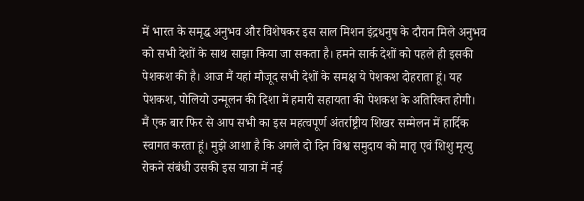में भारत के समृद्ध अनुभव और विशेषकर इस साल मिशन इंद्रधनुष के दौरान मिले अनुभव को सभी देशों के साथ साझा किया जा सकता है। हमने सार्क देशों को पहले ही इसकी पेशकश की है। आज मैं यहां मौजूद सभी देशों के समक्ष ये पेशकश दोहराता हूं। यह पेशकश, पोलियो उन्मूलन की दिशा में हमारी सहायता की पेशकश के अतिरिक्त होगी।
मैं एक बार फिर से आप सभी का इस महत्वपूर्ण अंतर्राष्ट्रीय शिखर सम्मेलन में हार्दिक स्वागत करता हूं। मुझे आशा है कि अगले दो दिन विश्व समुदाय को मातृ एवं शिशु मृत्यु रोकने संबंधी उसकी इस यात्रा में नई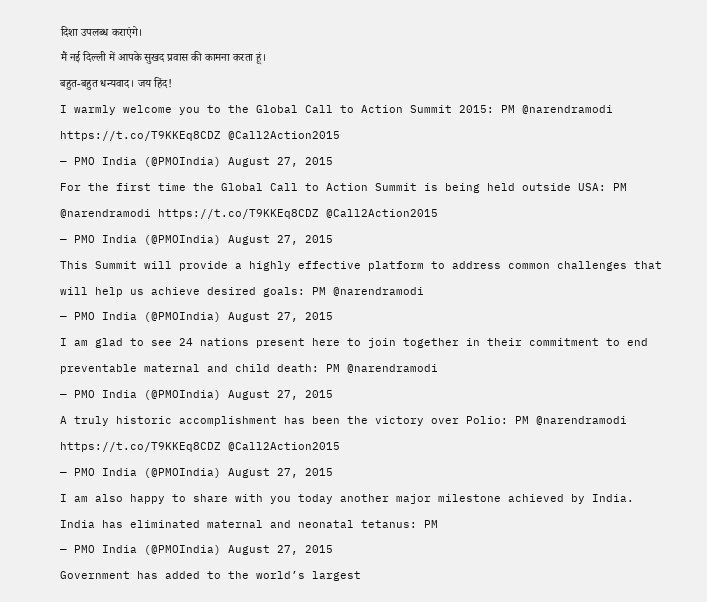दिशा उपलब्ध कराएंगे।
मैं नई दिल्ली में आपके सुखद प्रवास की कामना करता हूं।
बहुत-बहुत धन्यवाद। जय हिंद!
I warmly welcome you to the Global Call to Action Summit 2015: PM @narendramodi https://t.co/T9KKEq8CDZ @Call2Action2015
— PMO India (@PMOIndia) August 27, 2015
For the first time the Global Call to Action Summit is being held outside USA: PM @narendramodi https://t.co/T9KKEq8CDZ @Call2Action2015
— PMO India (@PMOIndia) August 27, 2015
This Summit will provide a highly effective platform to address common challenges that will help us achieve desired goals: PM @narendramodi
— PMO India (@PMOIndia) August 27, 2015
I am glad to see 24 nations present here to join together in their commitment to end preventable maternal and child death: PM @narendramodi
— PMO India (@PMOIndia) August 27, 2015
A truly historic accomplishment has been the victory over Polio: PM @narendramodi https://t.co/T9KKEq8CDZ @Call2Action2015
— PMO India (@PMOIndia) August 27, 2015
I am also happy to share with you today another major milestone achieved by India. India has eliminated maternal and neonatal tetanus: PM
— PMO India (@PMOIndia) August 27, 2015
Government has added to the world’s largest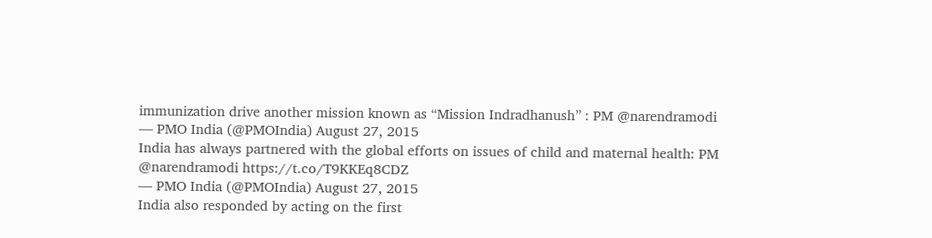immunization drive another mission known as “Mission Indradhanush” : PM @narendramodi
— PMO India (@PMOIndia) August 27, 2015
India has always partnered with the global efforts on issues of child and maternal health: PM @narendramodi https://t.co/T9KKEq8CDZ
— PMO India (@PMOIndia) August 27, 2015
India also responded by acting on the first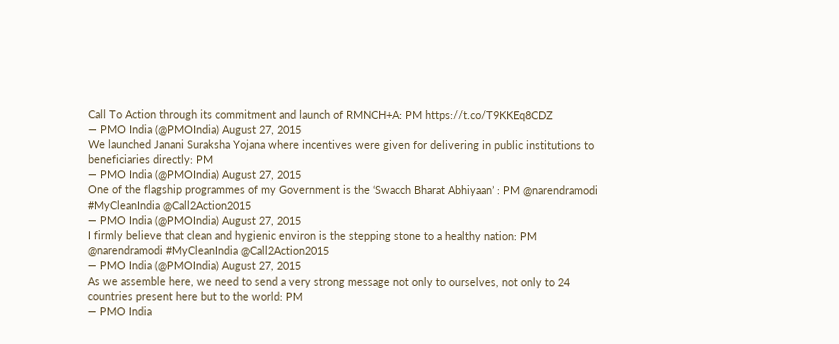Call To Action through its commitment and launch of RMNCH+A: PM https://t.co/T9KKEq8CDZ
— PMO India (@PMOIndia) August 27, 2015
We launched Janani Suraksha Yojana where incentives were given for delivering in public institutions to beneficiaries directly: PM
— PMO India (@PMOIndia) August 27, 2015
One of the flagship programmes of my Government is the ‘Swacch Bharat Abhiyaan’ : PM @narendramodi #MyCleanIndia @Call2Action2015
— PMO India (@PMOIndia) August 27, 2015
I firmly believe that clean and hygienic environ is the stepping stone to a healthy nation: PM @narendramodi #MyCleanIndia @Call2Action2015
— PMO India (@PMOIndia) August 27, 2015
As we assemble here, we need to send a very strong message not only to ourselves, not only to 24 countries present here but to the world: PM
— PMO India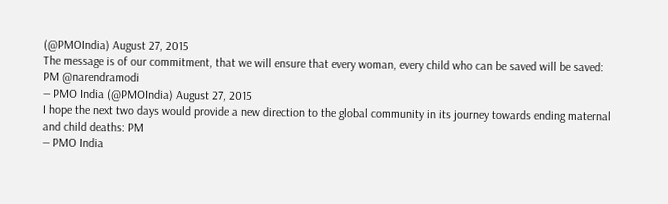(@PMOIndia) August 27, 2015
The message is of our commitment, that we will ensure that every woman, every child who can be saved will be saved: PM @narendramodi
— PMO India (@PMOIndia) August 27, 2015
I hope the next two days would provide a new direction to the global community in its journey towards ending maternal and child deaths: PM
— PMO India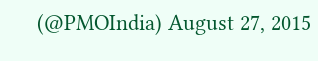(@PMOIndia) August 27, 2015